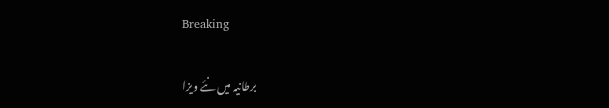Breaking

برطانیہ میں نئے ویزا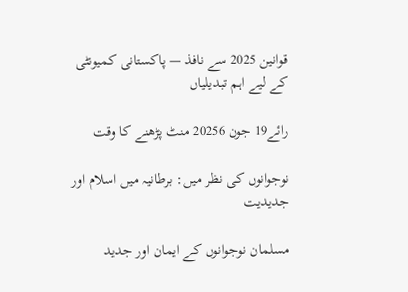قوانین 2025 سے نافذ — پاکستانی کمیونٹی کے لیے اہم تبدیلیاں

رائے19 جون 20256 منٹ پڑھنے کا وقت

نوجوانوں کی نظر میں: برطانیہ میں اسلام اور جدیدیت

مسلمان نوجوانوں کے ایمان اور جدید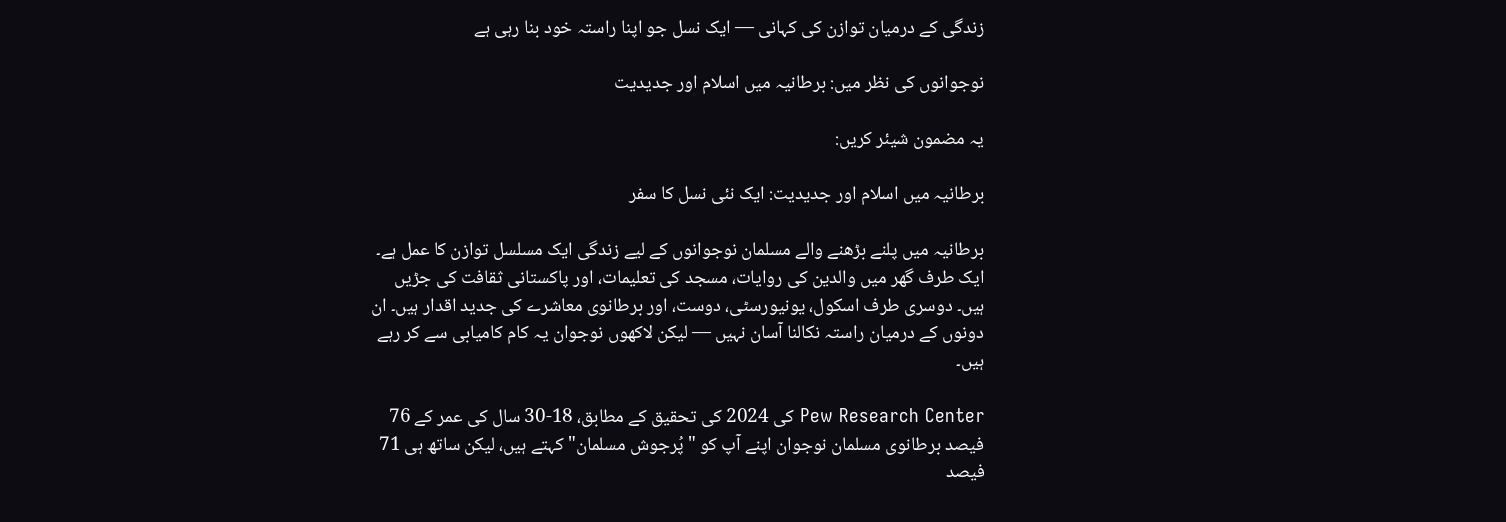زندگی کے درمیان توازن کی کہانی — ایک نسل جو اپنا راستہ خود بنا رہی ہے

نوجوانوں کی نظر میں: برطانیہ میں اسلام اور جدیدیت

یہ مضمون شیئر کریں:

برطانیہ میں اسلام اور جدیدیت: ایک نئی نسل کا سفر

برطانیہ میں پلنے بڑھنے والے مسلمان نوجوانوں کے لیے زندگی ایک مسلسل توازن کا عمل ہے۔ ایک طرف گھر میں والدین کی روایات، مسجد کی تعلیمات، اور پاکستانی ثقافت کی جڑیں ہیں۔ دوسری طرف اسکول، یونیورسٹی، دوست، اور برطانوی معاشرے کی جدید اقدار ہیں۔ ان دونوں کے درمیان راستہ نکالنا آسان نہیں — لیکن لاکھوں نوجوان یہ کام کامیابی سے کر رہے ہیں۔

Pew Research Center کی 2024 کی تحقیق کے مطابق، 18-30 سال کی عمر کے 76 فیصد برطانوی مسلمان نوجوان اپنے آپ کو "پُرجوش مسلمان" کہتے ہیں، لیکن ساتھ ہی 71 فیصد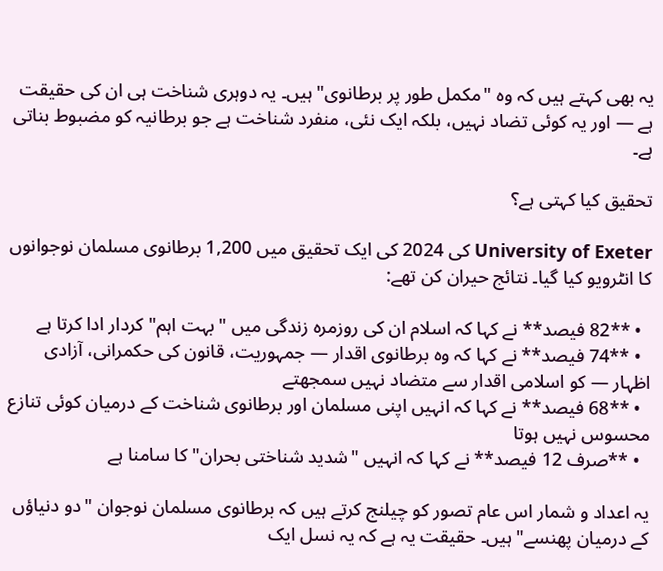یہ بھی کہتے ہیں کہ وہ "مکمل طور پر برطانوی" ہیں۔ یہ دوہری شناخت ہی ان کی حقیقت ہے — اور یہ کوئی تضاد نہیں، بلکہ ایک نئی، منفرد شناخت ہے جو برطانیہ کو مضبوط بناتی ہے۔

تحقیق کیا کہتی ہے؟

University of Exeter کی 2024 کی ایک تحقیق میں 1,200 برطانوی مسلمان نوجوانوں کا انٹرویو کیا گیا۔ نتائج حیران کن تھے:

  • **82 فیصد** نے کہا کہ اسلام ان کی روزمرہ زندگی میں "بہت اہم" کردار ادا کرتا ہے
  • **74 فیصد** نے کہا کہ وہ برطانوی اقدار — جمہوریت، قانون کی حکمرانی، آزادی اظہار — کو اسلامی اقدار سے متضاد نہیں سمجھتے
  • **68 فیصد** نے کہا کہ انہیں اپنی مسلمان اور برطانوی شناخت کے درمیان کوئی تنازع محسوس نہیں ہوتا
  • **صرف 12 فیصد** نے کہا کہ انہیں "شدید شناختی بحران" کا سامنا ہے

یہ اعداد و شمار اس عام تصور کو چیلنج کرتے ہیں کہ برطانوی مسلمان نوجوان "دو دنیاؤں کے درمیان پھنسے" ہیں۔ حقیقت یہ ہے کہ یہ نسل ایک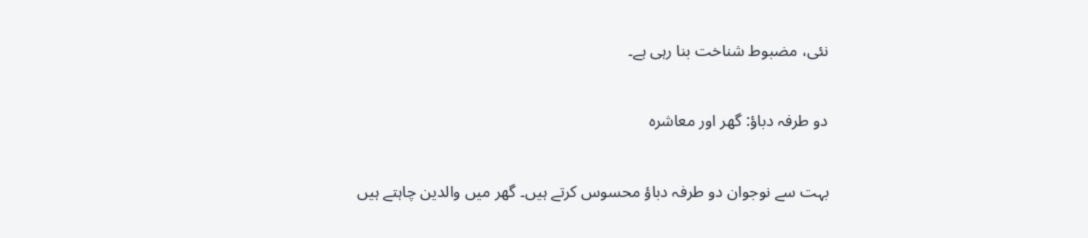نئی، مضبوط شناخت بنا رہی ہے۔

دو طرفہ دباؤ: گھر اور معاشرہ

بہت سے نوجوان دو طرفہ دباؤ محسوس کرتے ہیں۔ گھر میں والدین چاہتے ہیں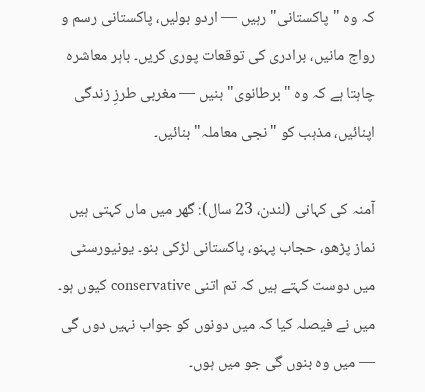کہ وہ "پاکستانی" رہیں — اردو بولیں، پاکستانی رسم و رواج مانیں، برادری کی توقعات پوری کریں۔ باہر معاشرہ چاہتا ہے کہ وہ "برطانوی" بنیں — مغربی طرزِ زندگی اپنائیں، مذہب کو "نجی معاملہ" بنائیں۔

آمنہ کی کہانی (لندن، 23 سال): گھر میں ماں کہتی ہیں نماز پڑھو، حجاب پہنو، پاکستانی لڑکی بنو۔ یونیورسٹی میں دوست کہتے ہیں کہ تم اتنی conservative کیوں ہو۔ میں نے فیصلہ کیا کہ میں دونوں کو جواب نہیں دوں گی — میں وہ بنوں گی جو میں ہوں۔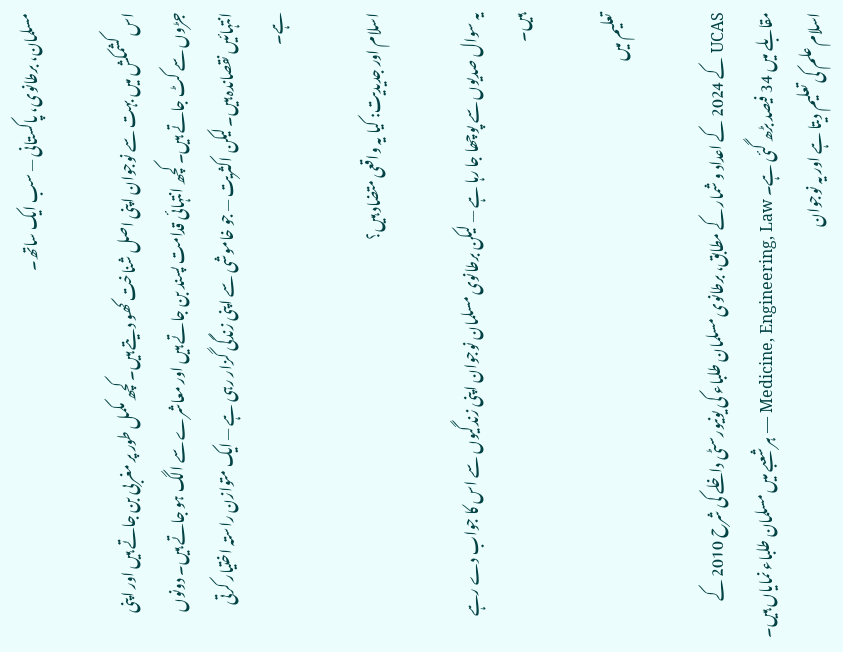مسلمان، برطانوی، پاکستانی — سب ایک ساتھ۔

اس کشمکش میں بہت سے نوجوان اپنی اصل شناخت کھو دیتے ہیں۔ کچھ مکمل طور پر مغربی بن جاتے ہیں اور اپنی جڑوں سے کٹ جاتے ہیں۔ کچھ انتہائی قدامت پسند بن جاتے ہیں اور معاشرے سے الگ ہو جاتے ہیں۔ دونوں انتہائیں نقصاندہ ہیں۔ لیکن اکثریت — جو خاموشی سے اپنی زندگی گزار رہی ہے — ایک متوازن راستہ اختیار کرتی ہے۔

اسلام اور جدیدیت: کیا یہ واقعی متضاد ہیں؟

یہ سوال صدیوں سے پوچھا جا رہا ہے — لیکن برطانوی مسلمان نوجوان اپنی زندگیوں سے اس کا جواب دے رہے ہیں۔

تعلیم میں

UCAS کے 2024 کے اعداد و شمار کے مطابق، برطانوی مسلمان طلباء کی یونیورسٹی داخلے کی شرح 2010 کے مقابلے میں 34 فیصد بڑھ گئی ہے۔ Medicine, Engineering, Law — ہر شعبے میں مسلمان طلباء نمایاں ہیں۔ اسلام علم کی تعلیم دیتا ہے اور یہ نوجوان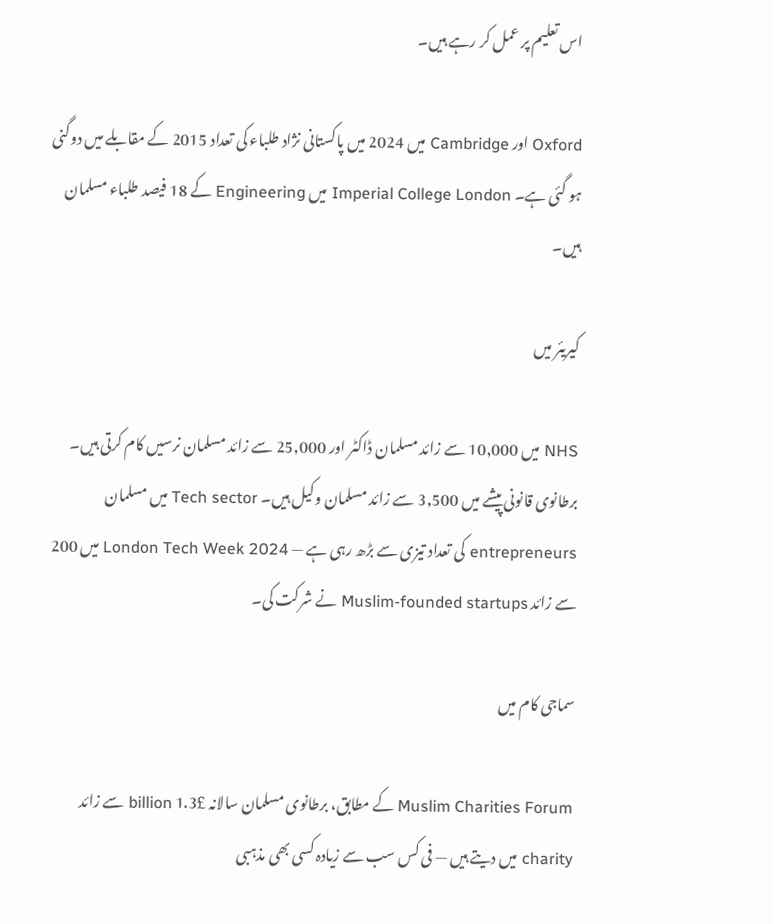اس تعلیم پر عمل کر رہے ہیں۔

Oxford اور Cambridge میں 2024 میں پاکستانی نژاد طلباء کی تعداد 2015 کے مقابلے میں دوگنی ہو گئی ہے۔ Imperial College London میں Engineering کے 18 فیصد طلباء مسلمان ہیں۔

کیریئر میں

NHS میں 10,000 سے زائد مسلمان ڈاکٹر اور 25,000 سے زائد مسلمان نرسیں کام کرتی ہیں۔ برطانوی قانونی پیشے میں 3,500 سے زائد مسلمان وکیل ہیں۔ Tech sector میں مسلمان entrepreneurs کی تعداد تیزی سے بڑھ رہی ہے — London Tech Week 2024 میں 200 سے زائد Muslim-founded startups نے شرکت کی۔

سماجی کام میں

Muslim Charities Forum کے مطابق، برطانوی مسلمان سالانہ £1.3 billion سے زائد charity میں دیتے ہیں — فی کس سب سے زیادہ کسی بھی مذہبی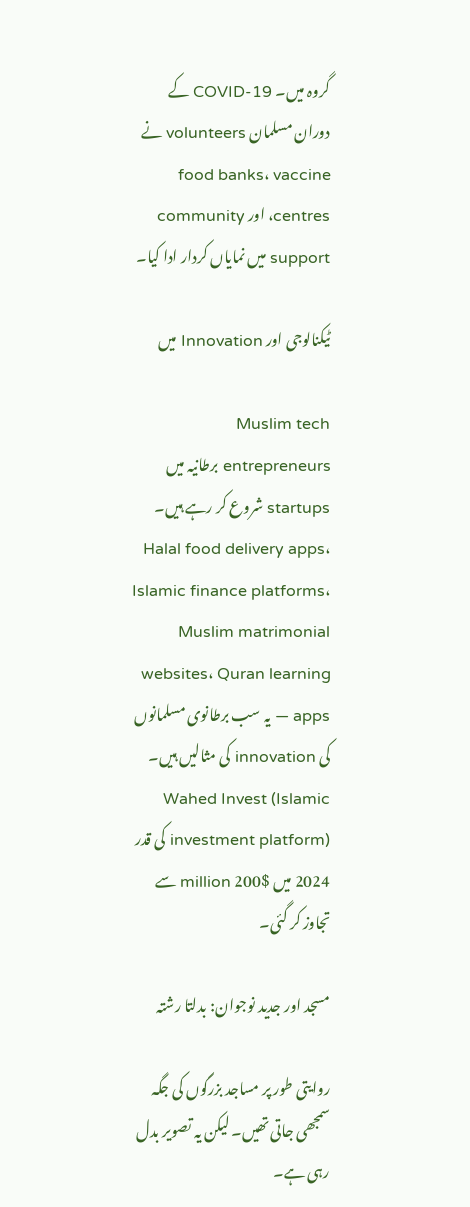گروہ میں۔ COVID-19 کے دوران مسلمان volunteers نے food banks، vaccine centres، اور community support میں نمایاں کردار ادا کیا۔

ٹیکنالوجی اور Innovation میں

Muslim tech entrepreneurs برطانیہ میں startups شروع کر رہے ہیں۔ Halal food delivery apps، Islamic finance platforms، Muslim matrimonial websites، Quran learning apps — یہ سب برطانوی مسلمانوں کی innovation کی مثالیں ہیں۔ Wahed Invest (Islamic investment platform) کی قدر 2024 میں $200 million سے تجاوز کر گئی۔

مسجد اور جدید نوجوان: بدلتا رشتہ

روایتی طور پر مساجد بزرگوں کی جگہ سمجھی جاتی تھیں۔ لیکن یہ تصویر بدل رہی ہے۔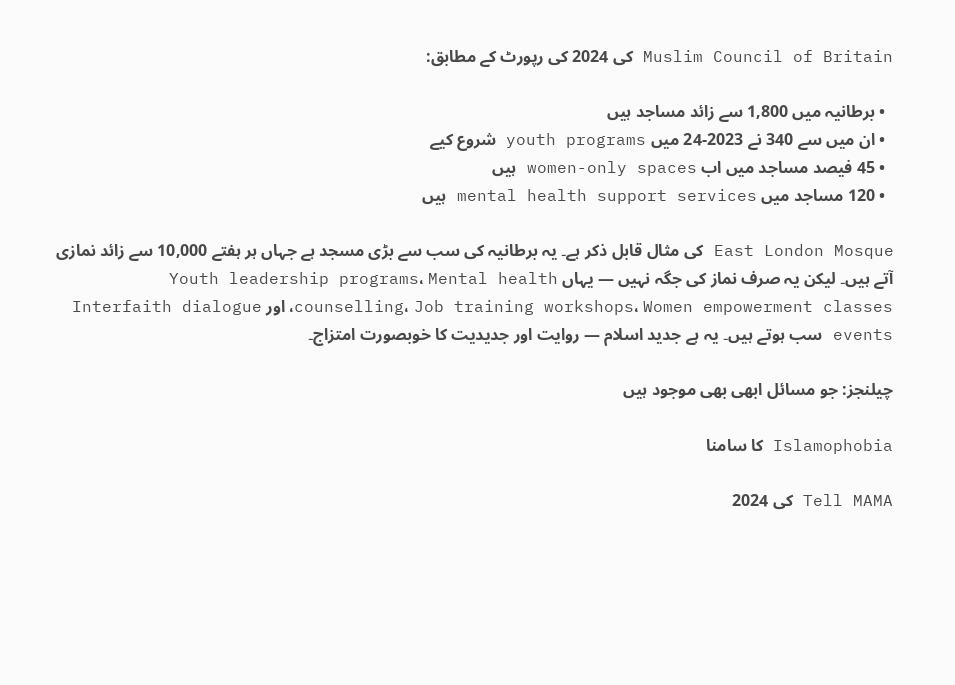Muslim Council of Britain کی 2024 کی رپورٹ کے مطابق:

  • برطانیہ میں 1,800 سے زائد مساجد ہیں
  • ان میں سے 340 نے 2023-24 میں youth programs شروع کیے
  • 45 فیصد مساجد میں اب women-only spaces ہیں
  • 120 مساجد میں mental health support services ہیں

East London Mosque کی مثال قابل ذکر ہے۔ یہ برطانیہ کی سب سے بڑی مسجد ہے جہاں ہر ہفتے 10,000 سے زائد نمازی آتے ہیں۔ لیکن یہ صرف نماز کی جگہ نہیں — یہاں Youth leadership programs، Mental health counselling، Job training workshops، Women empowerment classes، اور Interfaith dialogue events سب ہوتے ہیں۔ یہ ہے جدید اسلام — روایت اور جدیدیت کا خوبصورت امتزاج۔

چیلنجز: جو مسائل ابھی بھی موجود ہیں

Islamophobia کا سامنا

Tell MAMA کی 2024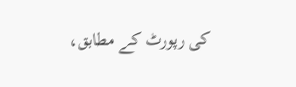کی رپورٹ کے مطابق،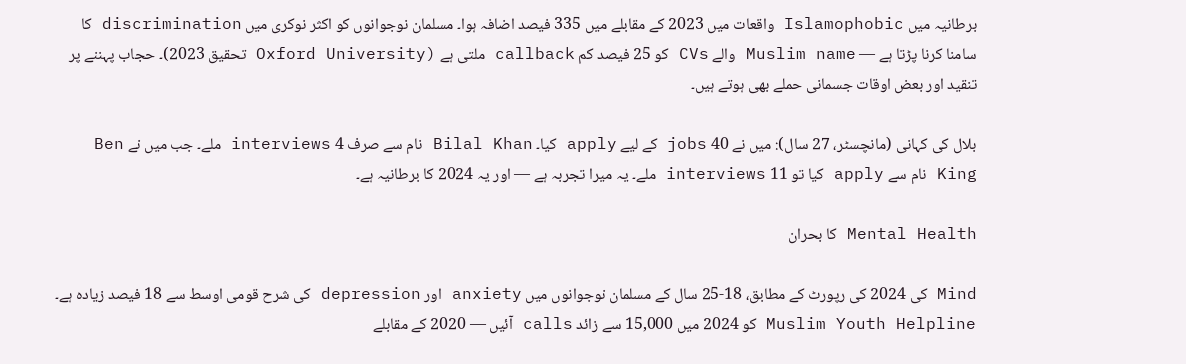برطانیہ میں Islamophobic واقعات میں 2023 کے مقابلے میں 335 فیصد اضافہ ہوا۔ مسلمان نوجوانوں کو اکثر نوکری میں discrimination کا سامنا کرنا پڑتا ہے — Muslim name والے CVs کو 25 فیصد کم callback ملتی ہے (Oxford University تحقیق 2023)۔ حجاب پہننے پر تنقید اور بعض اوقات جسمانی حملے بھی ہوتے ہیں۔

بلال کی کہانی (مانچسٹر، 27 سال): میں نے 40 jobs کے لیے apply کیا۔ Bilal Khan نام سے صرف 4 interviews ملے۔ جب میں نے Ben King نام سے apply کیا تو 11 interviews ملے۔ یہ میرا تجربہ ہے — اور یہ 2024 کا برطانیہ ہے۔

Mental Health کا بحران

Mind کی 2024 کی رپورٹ کے مطابق، 18-25 سال کے مسلمان نوجوانوں میں anxiety اور depression کی شرح قومی اوسط سے 18 فیصد زیادہ ہے۔ Muslim Youth Helpline کو 2024 میں 15,000 سے زائد calls آئیں — 2020 کے مقابلے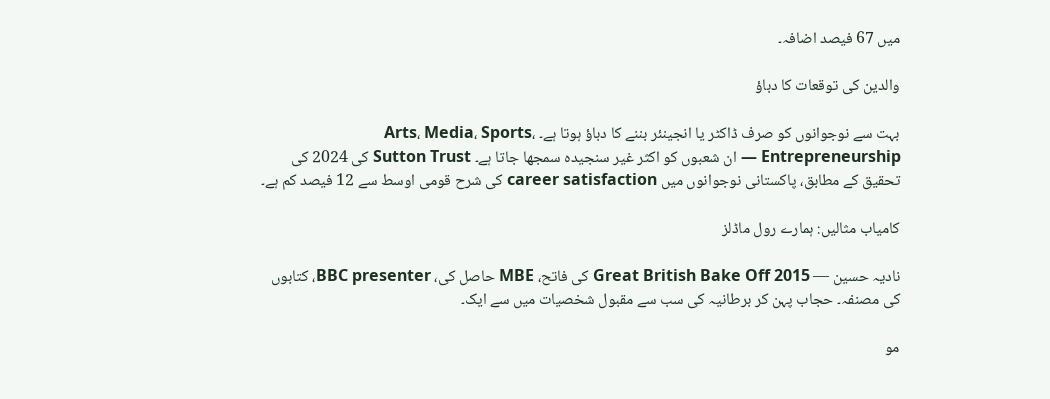میں 67 فیصد اضافہ۔

والدین کی توقعات کا دباؤ

بہت سے نوجوانوں کو صرف ڈاکٹر یا انجینئر بننے کا دباؤ ہوتا ہے۔ Arts، Media، Sports، Entrepreneurship — ان شعبوں کو اکثر غیر سنجیدہ سمجھا جاتا ہے۔ Sutton Trust کی 2024 کی تحقیق کے مطابق، پاکستانی نوجوانوں میں career satisfaction کی شرح قومی اوسط سے 12 فیصد کم ہے۔

کامیاب مثالیں: ہمارے رول ماڈلز

نادیہ حسین — Great British Bake Off 2015 کی فاتح، MBE حاصل کی، BBC presenter، کتابوں کی مصنفہ۔ حجاب پہن کر برطانیہ کی سب سے مقبول شخصیات میں سے ایک۔

مو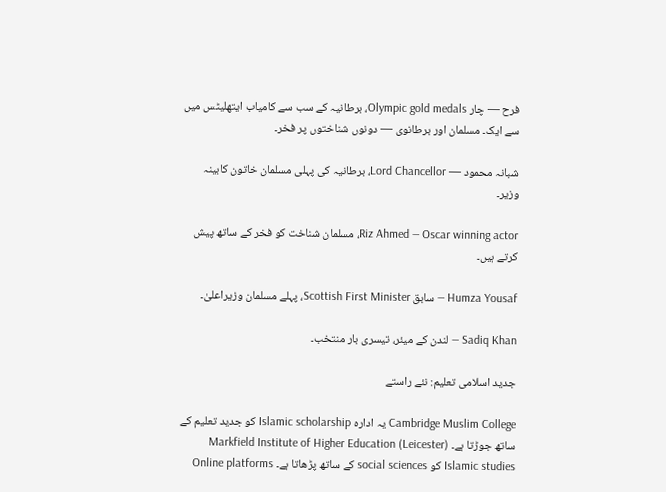فرح — چار Olympic gold medals، برطانیہ کے سب سے کامیاب ایتھلیٹس میں سے ایک۔ مسلمان اور برطانوی — دونوں شناختوں پر فخر۔

شبانہ محمود — Lord Chancellor، برطانیہ کی پہلی مسلمان خاتون کابینہ وزیر۔

Riz Ahmed — Oscar winning actor، مسلمان شناخت کو فخر کے ساتھ پیش کرتے ہیں۔

Humza Yousaf — سابق Scottish First Minister، پہلے مسلمان وزیراعلیٰ۔

Sadiq Khan — لندن کے میئر، تیسری بار منتخب۔

جدید اسلامی تعلیم: نئے راستے

Cambridge Muslim College یہ ادارہ Islamic scholarship کو جدید تعلیم کے ساتھ جوڑتا ہے۔ Markfield Institute of Higher Education (Leicester) Islamic studies کو social sciences کے ساتھ پڑھاتا ہے۔ Online platforms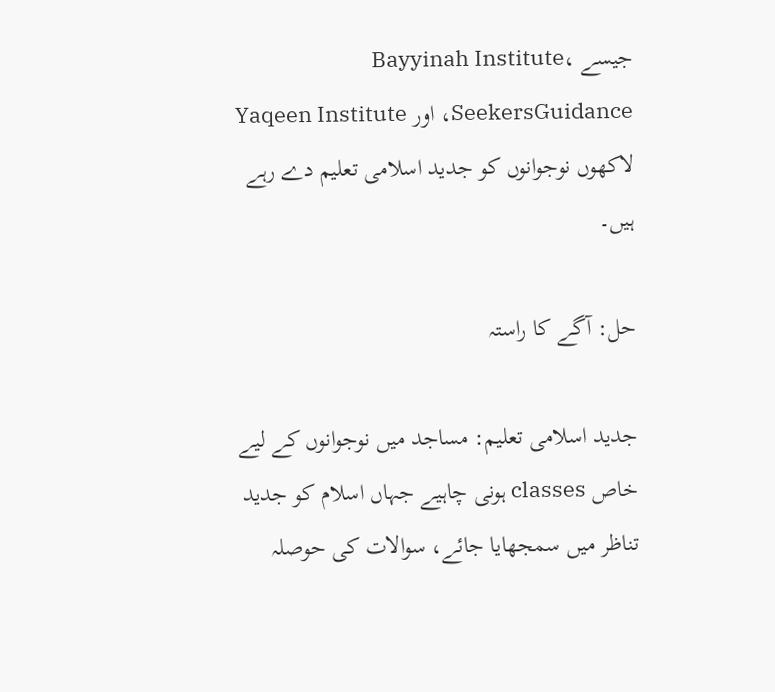جیسے Bayyinah Institute، SeekersGuidance، اور Yaqeen Institute لاکھوں نوجوانوں کو جدید اسلامی تعلیم دے رہے ہیں۔

حل: آگے کا راستہ

جدید اسلامی تعلیم: مساجد میں نوجوانوں کے لیے خاص classes ہونی چاہیے جہاں اسلام کو جدید تناظر میں سمجھایا جائے، سوالات کی حوصلہ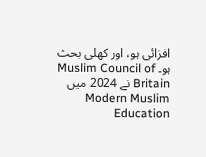افزائی ہو، اور کھلی بحث ہو۔ Muslim Council of Britain نے 2024 میں Modern Muslim Education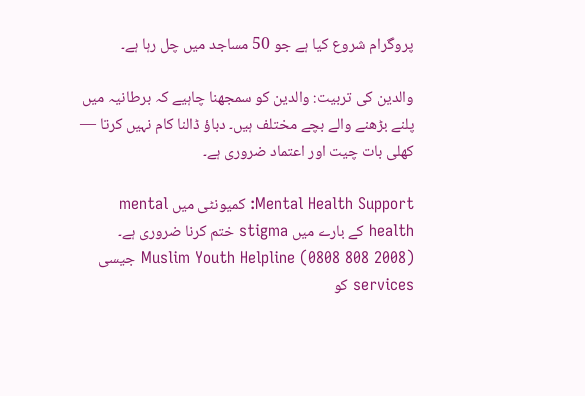پروگرام شروع کیا ہے جو 50 مساجد میں چل رہا ہے۔

والدین کی تربیت: والدین کو سمجھنا چاہیے کہ برطانیہ میں پلنے بڑھنے والے بچے مختلف ہیں۔ دباؤ ڈالنا کام نہیں کرتا — کھلی بات چیت اور اعتماد ضروری ہے۔

Mental Health Support: کمیونٹی میں mental health کے بارے میں stigma ختم کرنا ضروری ہے۔ Muslim Youth Helpline (0808 808 2008) جیسی services کو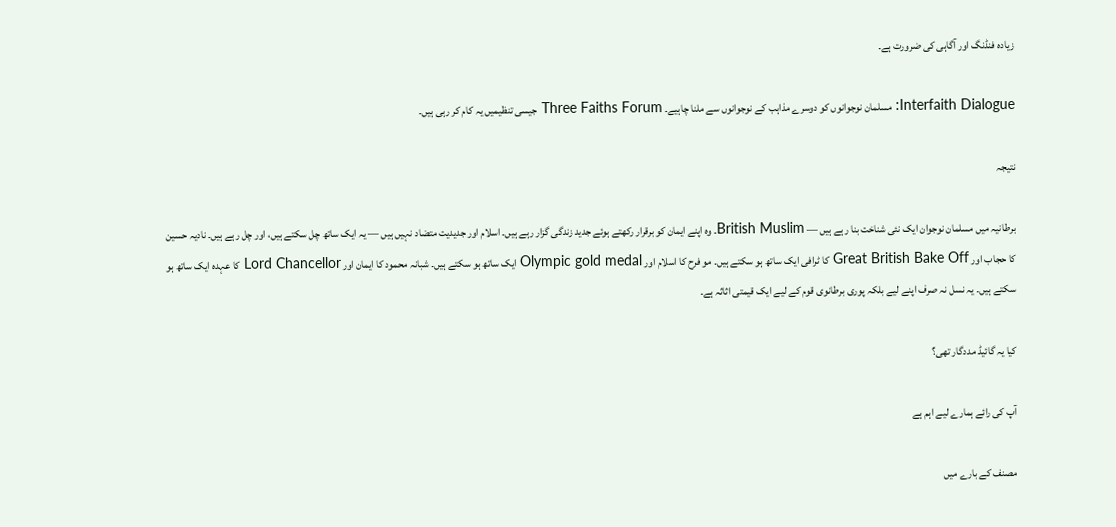زیادہ فنڈنگ اور آگاہی کی ضرورت ہے۔

Interfaith Dialogue: مسلمان نوجوانوں کو دوسرے مذاہب کے نوجوانوں سے ملنا چاہیے۔ Three Faiths Forum جیسی تنظیمیں یہ کام کر رہی ہیں۔

نتیجہ

برطانیہ میں مسلمان نوجوان ایک نئی شناخت بنا رہے ہیں — British Muslim۔ وہ اپنے ایمان کو برقرار رکھتے ہوئے جدید زندگی گزار رہے ہیں۔ اسلام اور جدیدیت متضاد نہیں ہیں — یہ ایک ساتھ چل سکتے ہیں، اور چل رہے ہیں۔ نادیہ حسین کا حجاب اور Great British Bake Off کا ٹرافی ایک ساتھ ہو سکتے ہیں۔ مو فرح کا اسلام اور Olympic gold medal ایک ساتھ ہو سکتے ہیں۔ شبانہ محمود کا ایمان اور Lord Chancellor کا عہدہ ایک ساتھ ہو سکتے ہیں۔ یہ نسل نہ صرف اپنے لیے بلکہ پوری برطانوی قوم کے لیے ایک قیمتی اثاثہ ہے۔

کیا یہ گائیڈ مددگار تھی؟

آپ کی رائے ہمارے لیے اہم ہے

مصنف کے بارے میں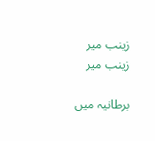زینب میر
زینب میر

برطانیہ میں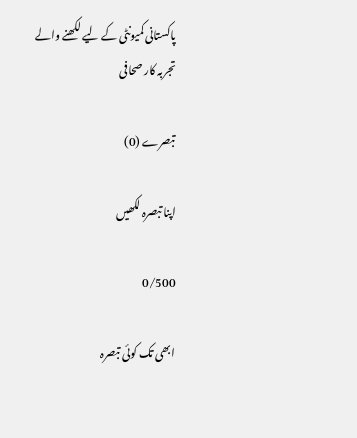پاکستانی کمیونٹی کے لیے لکھنے والے تجربہ کار صحافی

تبصرے (0)

اپنا تبصرہ لکھیں

0/500

ابھی تک کوئی تبصرہ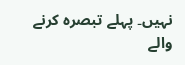نہیں۔ پہلے تبصرہ کرنے والے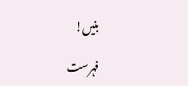بنیں!

فہرست